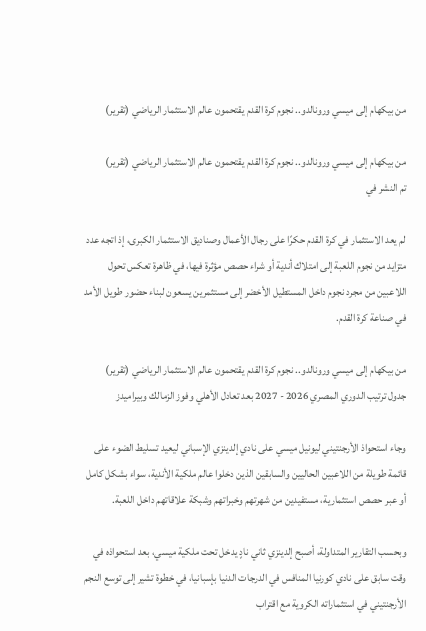من بيكهام إلى ميسي ورونالدو.. نجوم كرة القدم يقتحمون عالم الاستثمار الرياضي (تقرير)

من بيكهام إلى ميسي ورونالدو.. نجوم كرة القدم يقتحمون عالم الاستثمار الرياضي (تقرير)
تم النشر في

لم يعد الاستثمار في كرة القدم حكرًا على رجال الأعمال وصناديق الاستثمار الكبرى، إذ اتجه عدد متزايد من نجوم اللعبة إلى امتلاك أندية أو شراء حصص مؤثرة فيها، في ظاهرة تعكس تحول اللاعبين من مجرد نجوم داخل المستطيل الأخضر إلى مستثمرين يسعون لبناء حضور طويل الأمد في صناعة كرة القدم.

من بيكهام إلى ميسي ورونالدو.. نجوم كرة القدم يقتحمون عالم الاستثمار الرياضي (تقرير)
جدول ترتيب الدوري المصري 2026 - 2027 بعد تعادل الأهلي وفوز الزمالك وبيراميدز

وجاء استحواذ الأرجنتيني ليونيل ميسي على نادي إلدينزي الإسباني ليعيد تسليط الضوء على قائمة طويلة من اللاعبين الحاليين والسابقين الذين دخلوا عالم ملكية الأندية، سواء بشكل كامل أو عبر حصص استثمارية، مستفيدين من شهرتهم وخبراتهم وشبكة علاقاتهم داخل اللعبة.

وبحسب التقارير المتداولة، أصبح إلدينزي ثاني نادٍ يدخل تحت ملكية ميسي، بعد استحواذه في وقت سابق على نادي كورنيا المنافس في الدرجات الدنيا بإسبانيا، في خطوة تشير إلى توسع النجم الأرجنتيني في استثماراته الكروية مع اقتراب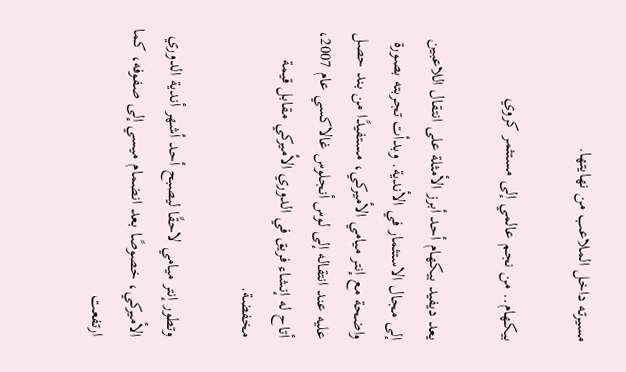مسيرته داخل الملاعب من نهايتها.

بيكهام.. من نجم عالمي إلى مستثمر كروي

يعد ديفيد بيكهام أحد أبرز الأمثلة على انتقال اللاعبين إلى مجال الاستثمار في الأندية. وبدأت تجربته بصورة واضحة مع إنتر ميامي الأميركي، مستفيدًا من بند حصل عليه عند انتقاله إلى لوس أنجلوس غالاكسي عام 2007، أتاح له إنشاء فريق في الدوري الأميركي مقابل قيمة مخفضة.

وتطور إنتر ميامي لاحقًا ليصبح أحد أشهر أندية الدوري الأميركي، خصوصًا بعد انضمام ميسي إلى صفوفه، كما ارتفعت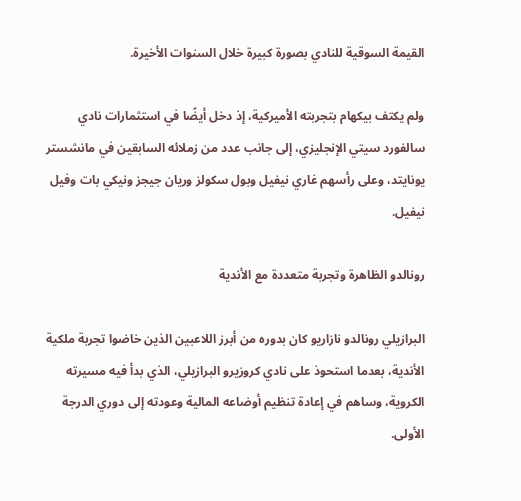القيمة السوقية للنادي بصورة كبيرة خلال السنوات الأخيرة.

ولم يكتف بيكهام بتجربته الأميركية، إذ دخل أيضًا في استثمارات نادي سالفورد سيتي الإنجليزي، إلى جانب عدد من زملائه السابقين في مانشستر يونايتد، وعلى رأسهم غاري نيفيل وبول سكولز وريان جيجز ونيكي بات وفيل نيفيل.

رونالدو الظاهرة وتجربة متعددة مع الأندية

البرازيلي رونالدو نازاريو كان بدوره من أبرز اللاعبين الذين خاضوا تجربة ملكية الأندية، بعدما استحوذ على نادي كروزيرو البرازيلي، الذي بدأ فيه مسيرته الكروية، وساهم في إعادة تنظيم أوضاعه المالية وعودته إلى دوري الدرجة الأولى.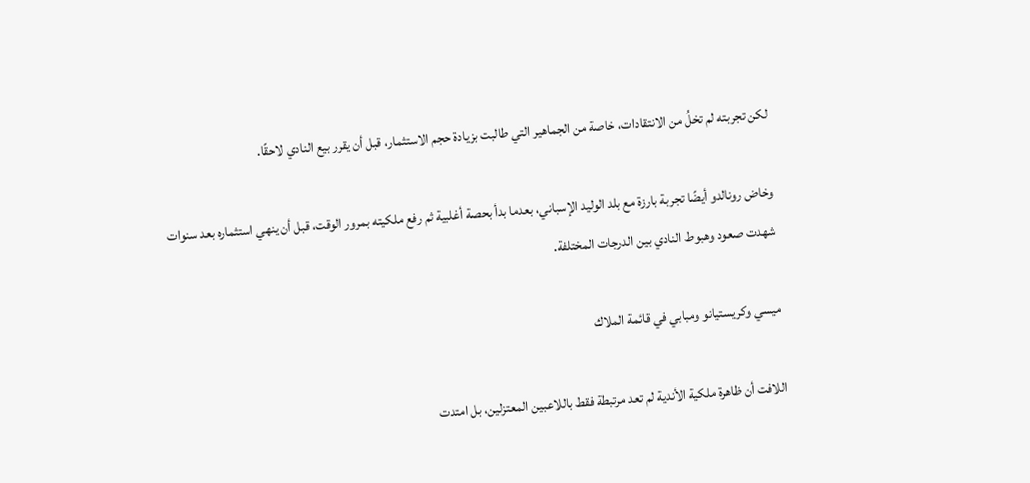لكن تجربته لم تخلُ من الانتقادات، خاصة من الجماهير التي طالبت بزيادة حجم الاستثمار، قبل أن يقرر بيع النادي لاحقًا.

وخاض رونالدو أيضًا تجربة بارزة مع بلد الوليد الإسباني، بعدما بدأ بحصة أغلبية ثم رفع ملكيته بمرور الوقت، قبل أن ينهي استثماره بعد سنوات شهدت صعود وهبوط النادي بين الدرجات المختلفة.

ميسي وكريستيانو ومبابي في قائمة الملاك

اللافت أن ظاهرة ملكية الأندية لم تعد مرتبطة فقط باللاعبين المعتزلين، بل امتدت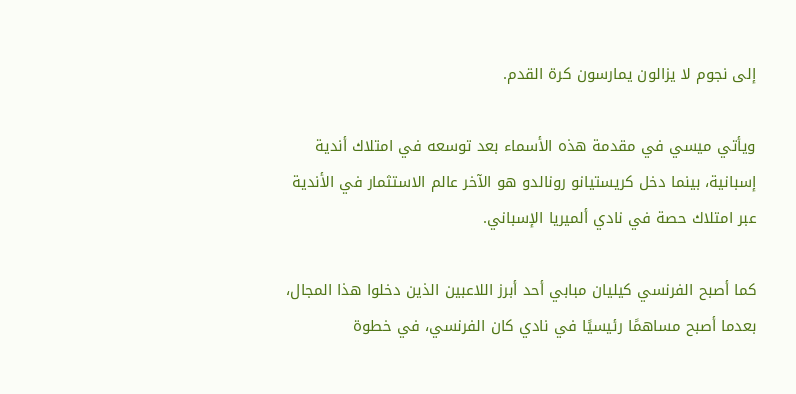إلى نجوم لا يزالون يمارسون كرة القدم.

ويأتي ميسي في مقدمة هذه الأسماء بعد توسعه في امتلاك أندية إسبانية، بينما دخل كريستيانو رونالدو هو الآخر عالم الاستثمار في الأندية عبر امتلاك حصة في نادي ألميريا الإسباني.

كما أصبح الفرنسي كيليان مبابي أحد أبرز اللاعبين الذين دخلوا هذا المجال، بعدما أصبح مساهمًا رئيسيًا في نادي كان الفرنسي، في خطوة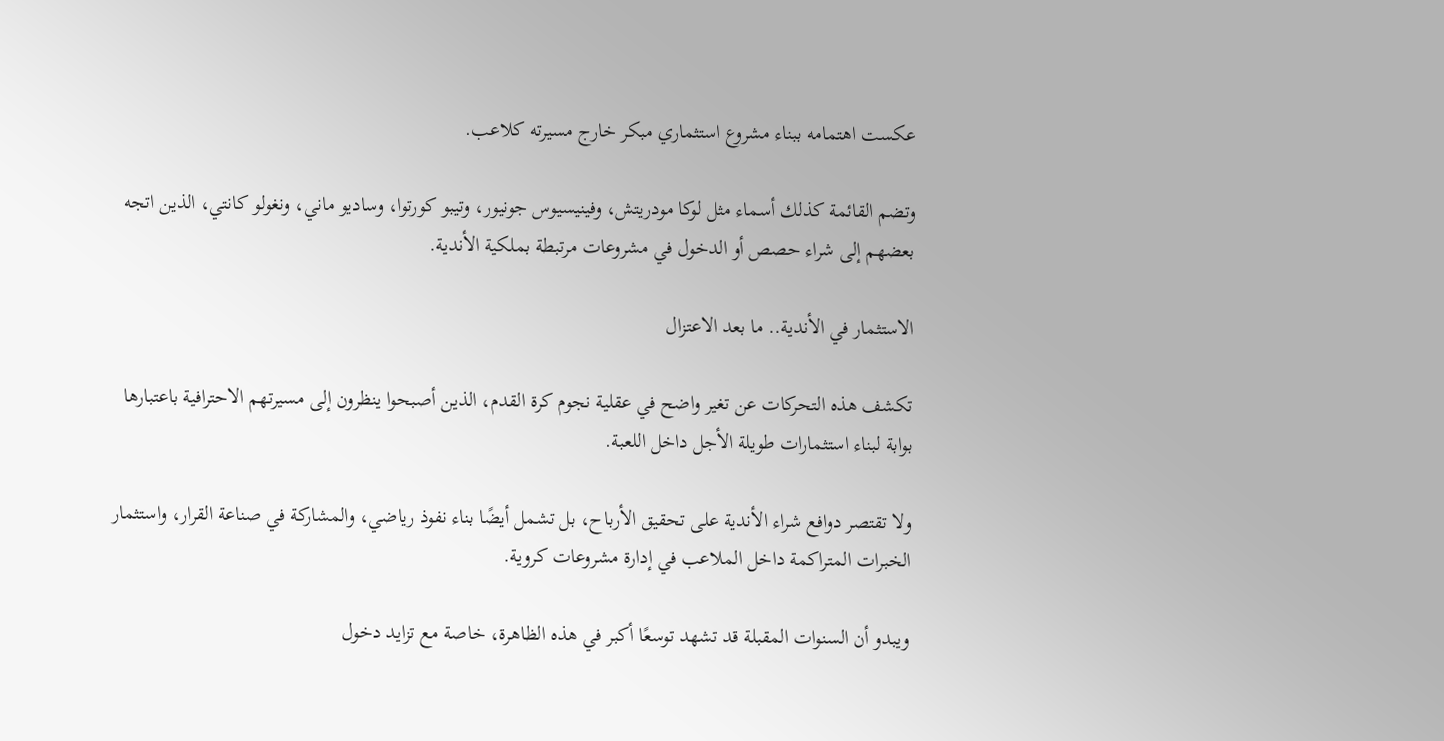عكست اهتمامه ببناء مشروع استثماري مبكر خارج مسيرته كلاعب.

وتضم القائمة كذلك أسماء مثل لوكا مودريتش، وفينيسيوس جونيور، وتيبو كورتوا، وساديو ماني، ونغولو كانتي، الذين اتجه بعضهم إلى شراء حصص أو الدخول في مشروعات مرتبطة بملكية الأندية.

الاستثمار في الأندية.. ما بعد الاعتزال

تكشف هذه التحركات عن تغير واضح في عقلية نجوم كرة القدم، الذين أصبحوا ينظرون إلى مسيرتهم الاحترافية باعتبارها بوابة لبناء استثمارات طويلة الأجل داخل اللعبة.

ولا تقتصر دوافع شراء الأندية على تحقيق الأرباح، بل تشمل أيضًا بناء نفوذ رياضي، والمشاركة في صناعة القرار، واستثمار الخبرات المتراكمة داخل الملاعب في إدارة مشروعات كروية.

ويبدو أن السنوات المقبلة قد تشهد توسعًا أكبر في هذه الظاهرة، خاصة مع تزايد دخول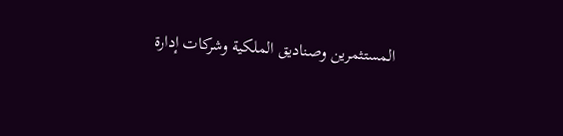المستثمرين وصناديق الملكية وشركات إدارة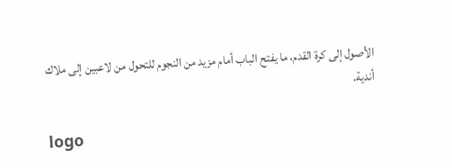الأصول إلى كرة القدم، ما يفتح الباب أمام مزيد من النجوم للتحول من لاعبين إلى ملاك أندية.

logo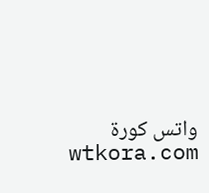واتس كورة
wtkora.com